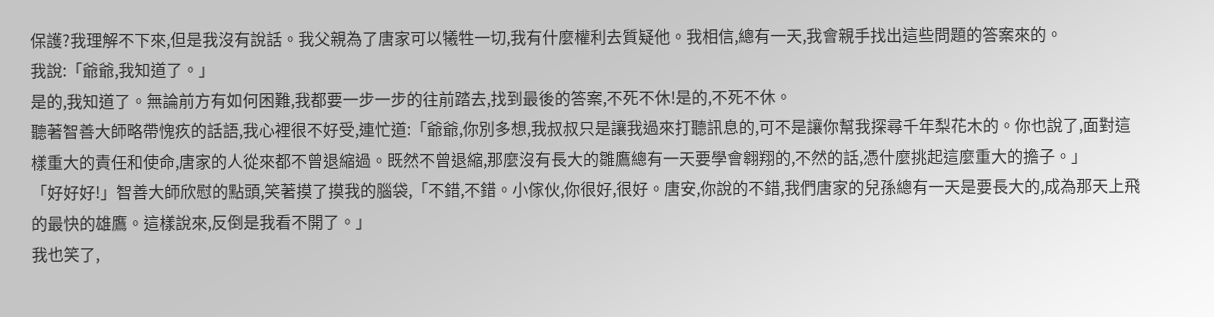保護?我理解不下來,但是我沒有說話。我父親為了唐家可以犧牲一切,我有什麼權利去質疑他。我相信,總有一天,我會親手找出這些問題的答案來的。
我說:「爺爺,我知道了。」
是的,我知道了。無論前方有如何困難,我都要一步一步的往前踏去,找到最後的答案,不死不休!是的,不死不休。
聽著智善大師略帶愧疚的話語,我心裡很不好受,連忙道:「爺爺,你別多想,我叔叔只是讓我過來打聽訊息的,可不是讓你幫我探尋千年梨花木的。你也說了,面對這樣重大的責任和使命,唐家的人從來都不曾退縮過。既然不曾退縮,那麼沒有長大的雛鷹總有一天要學會翱翔的,不然的話,憑什麼挑起這麼重大的擔子。」
「好好好!」智善大師欣慰的點頭,笑著摸了摸我的腦袋,「不錯,不錯。小傢伙,你很好,很好。唐安,你說的不錯,我們唐家的兒孫總有一天是要長大的,成為那天上飛的最快的雄鷹。這樣說來,反倒是我看不開了。」
我也笑了,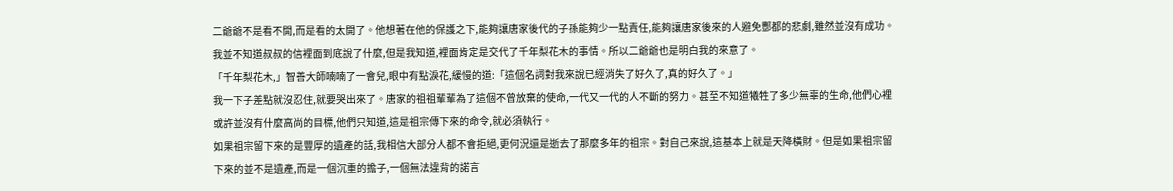二爺爺不是看不開,而是看的太開了。他想著在他的保護之下,能夠讓唐家後代的子孫能夠少一點責任,能夠讓唐家後來的人避免酆都的悲劇,雖然並沒有成功。
我並不知道叔叔的信裡面到底說了什麼,但是我知道,裡面肯定是交代了千年梨花木的事情。所以二爺爺也是明白我的來意了。
「千年梨花木,」智善大師喃喃了一會兒,眼中有點淚花,緩慢的道:「這個名詞對我來說已經消失了好久了,真的好久了。」
我一下子差點就沒忍住,就要哭出來了。唐家的祖祖輩輩為了這個不曾放棄的使命,一代又一代的人不斷的努力。甚至不知道犧牲了多少無辜的生命,他們心裡或許並沒有什麼高尚的目標,他們只知道,這是祖宗傳下來的命令,就必須執行。
如果祖宗留下來的是豐厚的遺產的話,我相信大部分人都不會拒絕,更何況還是逝去了那麼多年的祖宗。對自己來說,這基本上就是天降橫財。但是如果祖宗留下來的並不是遺產,而是一個沉重的擔子,一個無法違背的諾言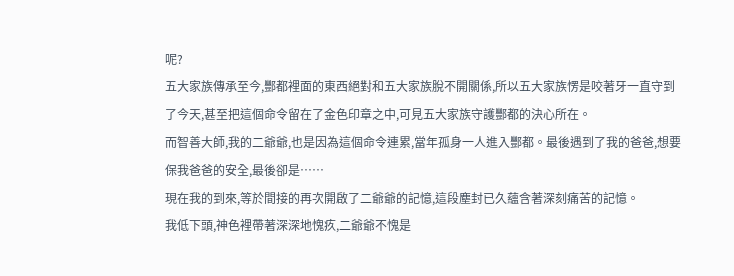呢?
五大家族傳承至今,酆都裡面的東西絕對和五大家族脫不開關係,所以五大家族愣是咬著牙一直守到了今天,甚至把這個命令留在了金色印章之中,可見五大家族守護酆都的決心所在。
而智善大師,我的二爺爺,也是因為這個命令連累,當年孤身一人進入酆都。最後遇到了我的爸爸,想要保我爸爸的安全,最後卻是……
現在我的到來,等於間接的再次開啟了二爺爺的記憶,這段塵封已久蘊含著深刻痛苦的記憶。
我低下頭,神色裡帶著深深地愧疚,二爺爺不愧是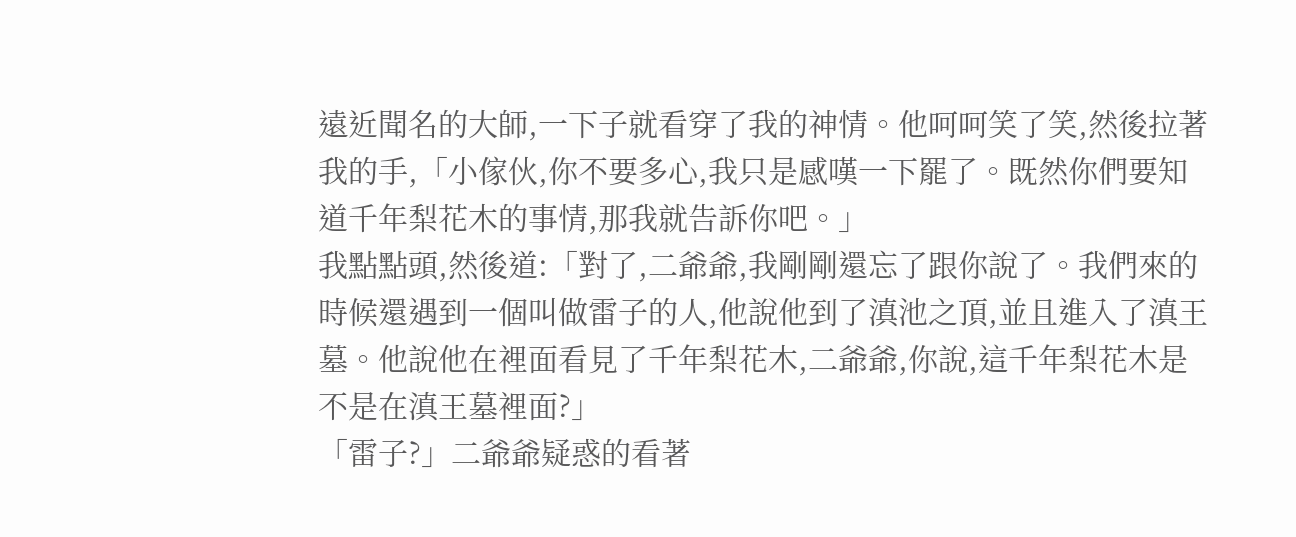遠近聞名的大師,一下子就看穿了我的神情。他呵呵笑了笑,然後拉著我的手,「小傢伙,你不要多心,我只是感嘆一下罷了。既然你們要知道千年梨花木的事情,那我就告訴你吧。」
我點點頭,然後道:「對了,二爺爺,我剛剛還忘了跟你說了。我們來的時候還遇到一個叫做雷子的人,他說他到了滇池之頂,並且進入了滇王墓。他說他在裡面看見了千年梨花木,二爺爺,你說,這千年梨花木是不是在滇王墓裡面?」
「雷子?」二爺爺疑惑的看著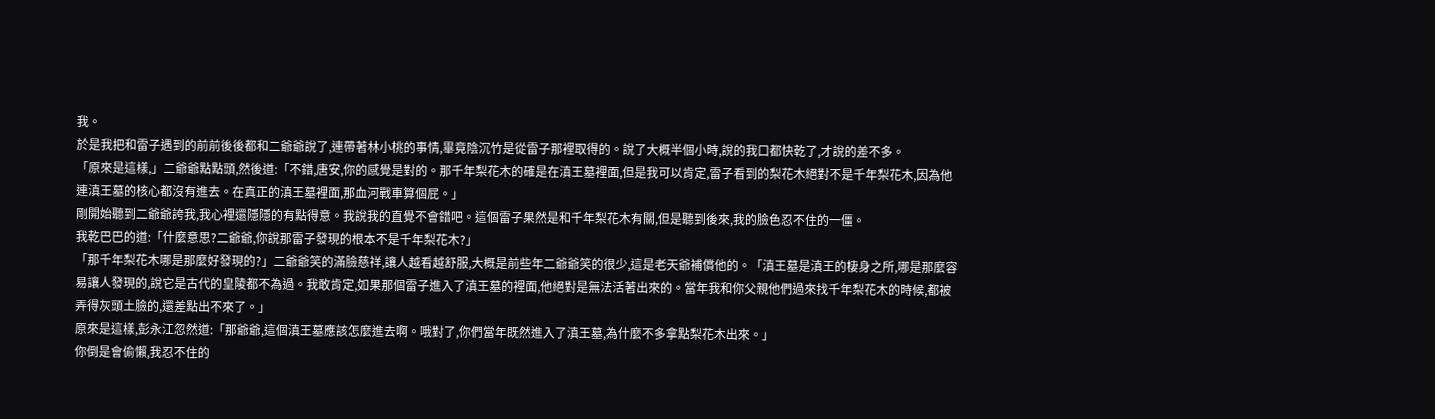我。
於是我把和雷子遇到的前前後後都和二爺爺說了,連帶著林小桃的事情,畢竟陰沉竹是從雷子那裡取得的。說了大概半個小時,說的我口都快乾了,才說的差不多。
「原來是這樣,」二爺爺點點頭,然後道:「不錯,唐安,你的感覺是對的。那千年梨花木的確是在滇王墓裡面,但是我可以肯定,雷子看到的梨花木絕對不是千年梨花木,因為他連滇王墓的核心都沒有進去。在真正的滇王墓裡面,那血河戰車算個屁。」
剛開始聽到二爺爺誇我,我心裡還隱隱的有點得意。我說我的直覺不會錯吧。這個雷子果然是和千年梨花木有關,但是聽到後來,我的臉色忍不住的一僵。
我乾巴巴的道:「什麼意思?二爺爺,你說那雷子發現的根本不是千年梨花木?」
「那千年梨花木哪是那麼好發現的?」二爺爺笑的滿臉慈祥,讓人越看越舒服,大概是前些年二爺爺笑的很少,這是老天爺補償他的。「滇王墓是滇王的棲身之所,哪是那麼容易讓人發現的,說它是古代的皇陵都不為過。我敢肯定,如果那個雷子進入了滇王墓的裡面,他絕對是無法活著出來的。當年我和你父親他們過來找千年梨花木的時候,都被弄得灰頭土臉的,還差點出不來了。」
原來是這樣,彭永江忽然道:「那爺爺,這個滇王墓應該怎麼進去啊。哦對了,你們當年既然進入了滇王墓,為什麼不多拿點梨花木出來。」
你倒是會偷懶,我忍不住的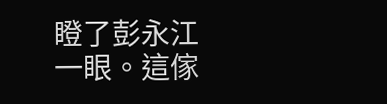瞪了彭永江一眼。這傢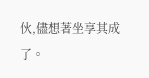伙,儘想著坐享其成了。